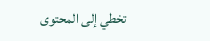تخطي إلى المحتوى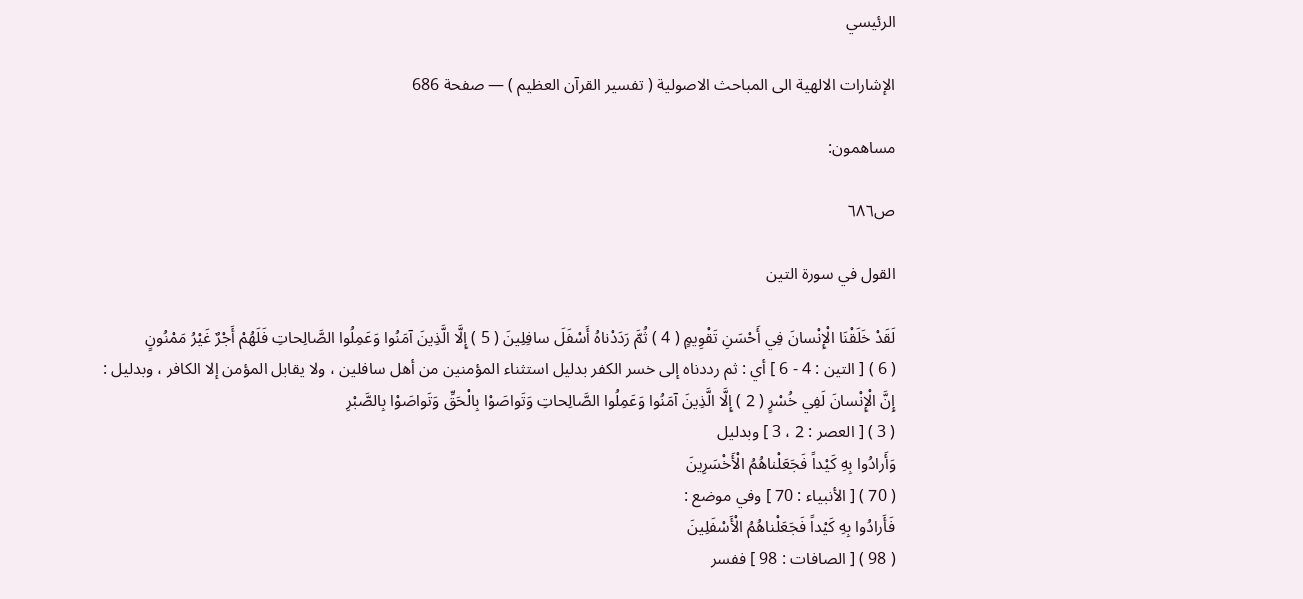الرئيسي

الإشارات الالهية الى المباحث الاصولية ( تفسير القرآن العظيم ) — صفحة 686

مساهمون:

ص٦٨٦

القول في سورة التين

لَقَدْ خَلَقْنَا الْإِنْسانَ فِي أَحْسَنِ تَقْوِيمٍ ( 4 ) ثُمَّ رَدَدْناهُ أَسْفَلَ سافِلِينَ ( 5 ) إِلَّا الَّذِينَ آمَنُوا وَعَمِلُوا الصَّالِحاتِ فَلَهُمْ أَجْرٌ غَيْرُ مَمْنُونٍ
( 6 ) [ التين : 4 - 6 ] أي : ثم رددناه إلى خسر الكفر بدليل استثناء المؤمنين من أهل سافلين ، ولا يقابل المؤمن إلا الكافر ، وبدليل :
إِنَّ الْإِنْسانَ لَفِي خُسْرٍ ( 2 ) إِلَّا الَّذِينَ آمَنُوا وَعَمِلُوا الصَّالِحاتِ وَتَواصَوْا بِالْحَقِّ وَتَواصَوْا بِالصَّبْرِ
( 3 ) [ العصر : 2 ، 3 ] وبدليل
وَأَرادُوا بِهِ كَيْداً فَجَعَلْناهُمُ الْأَخْسَرِينَ
( 70 ) [ الأنبياء : 70 ] وفي موضع :
فَأَرادُوا بِهِ كَيْداً فَجَعَلْناهُمُ الْأَسْفَلِينَ
( 98 ) [ الصافات : 98 ] ففسر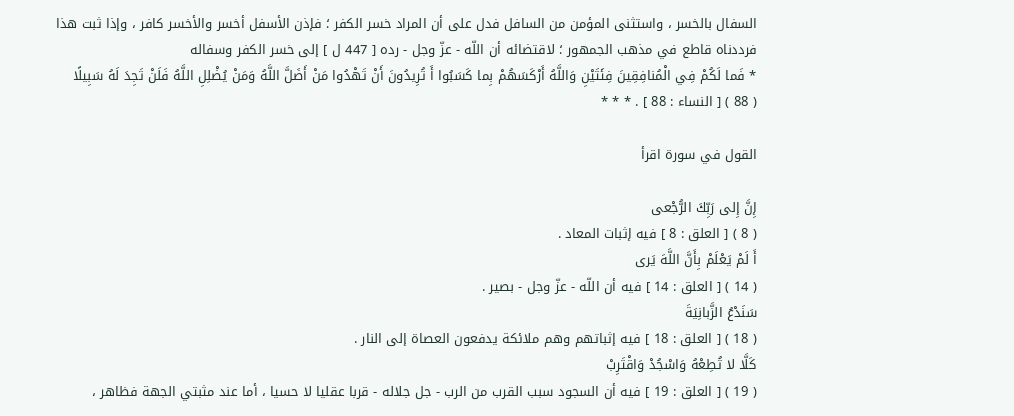السفال بالخسر ، واستثنى المؤمن من السافل فدل على أن المراد خسر الكفر ؛ فإذن الأسفل أخسر والأخسر كافر ، وإذا ثبت هذا فرددناه قاطع في مذهب الجمهور ؛ لاقتضائه أن اللّه - عزّ وجل - رده [ 447 ل ] إلى خسر الكفر وسفاله
* فَما لَكُمْ فِي الْمُنافِقِينَ فِئَتَيْنِ وَاللَّهُ أَرْكَسَهُمْ بِما كَسَبُوا أَ تُرِيدُونَ أَنْ تَهْدُوا مَنْ أَضَلَّ اللَّهُ وَمَنْ يُضْلِلِ اللَّهُ فَلَنْ تَجِدَ لَهُ سَبِيلًا
( 88 ) [ النساء : 88 ] . * * *

القول في سورة اقرأ

إِنَّ إِلى رَبِّكَ الرُّجْعى
( 8 ) [ العلق : 8 ] فيه إثبات المعاد .
أَ لَمْ يَعْلَمْ بِأَنَّ اللَّهَ يَرى
( 14 ) [ العلق : 14 ] فيه أن اللّه - عزّ وجل - بصير .
سَنَدْعُ الزَّبانِيَةَ
( 18 ) [ العلق : 18 ] فيه إثباتهم وهم ملائكة يدفعون العصاة إلى النار .
كَلَّا لا تُطِعْهُ وَاسْجُدْ وَاقْتَرِبْ
( 19 ) [ العلق : 19 ] فيه أن السجود سبب القرب من الرب - جل جلاله - قربا عقليا لا حسيا ، أما عند مثبتي الجهة فظاهر ،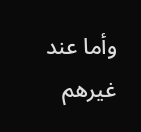وأما عند غيرهم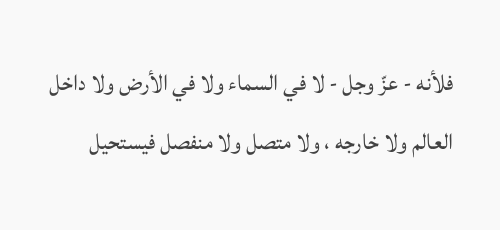فلأنه - عزّ وجل - لا في السماء ولا في الأرض ولا داخل العالم ولا خارجه ، ولا متصل ولا منفصل فيستحيل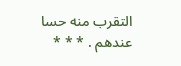التقرب منه حسا عندهم . * * *